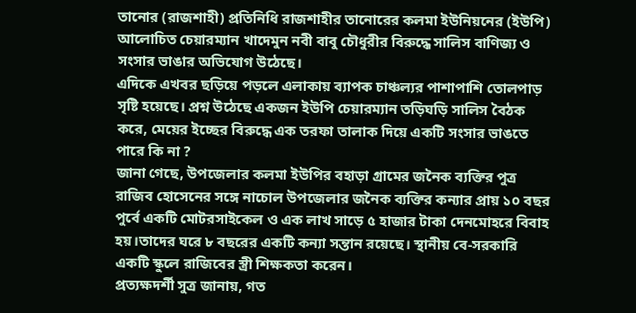তানোর (রাজশাহী) প্রতিনিধি রাজশাহীর তানোরের কলমা ইউনিয়নের (ইউপি) আলোচিত চেয়ারম্যান খাদেমুন নবী বাবু চৌধুরীর বিরুদ্ধে সালিস বাণিজ্য ও সংসার ভাঙার অভিযোগ উঠেছে।
এদিকে এখবর ছড়িয়ে পড়লে এলাকায় ব্যাপক চাঞ্চল্যর পাশাপাশি তোলপাড় সৃষ্টি হয়েছে। প্রশ্ন উঠেছে একজন ইউপি চেয়ারম্যান তড়িঘড়ি সালিস বৈঠক করে, মেয়ের ইচ্ছের বিরুদ্ধে এক তরফা তালাক দিয়ে একটি সংসার ভাঙতে পারে কি না ?
জানা গেছে, উপজেলার কলমা ইউপির বহাড়া গ্রামের জনৈক ব্যক্তির পুত্র রাজিব হোসেনের সঙ্গে নাচোল উপজেলার জনৈক ব্যক্তির কন্যার প্রায় ১০ বছর পুর্বে একটি মোটরসাইকেল ও এক লাখ সাড়ে ৫ হাজার টাকা দেনমোহরে বিবাহ হয়।তাদের ঘরে ৮ বছরের একটি কন্যা সন্তান রয়েছে। স্থানীয় বে-সরকারি একটি স্কুলে রাজিবের স্ত্রী শিক্ষকতা করেন।
প্রত্যক্ষদর্শী সুত্র জানায়, গত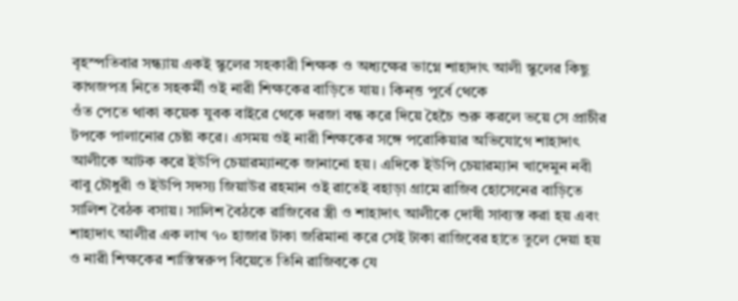বৃহস্পতিবার সন্ধ্যায় একই স্কুলের সহকারী শিক্ষক ও অধ্যক্ষের ভাগ্নে শাহাদাৎ আলী স্কুলের কিছু কাগজপত্র নিতে সহকর্মী ওই নারী শিক্ষকের বাড়িতে যায়। কিন্ত্ত পুর্বে থেকে
ওঁত পেতে থাকা কয়েক যুবক বাইরে থেকে দরজা বন্ধ করে দিয়ে হৈচৈ শুরু করলে ভয়ে সে প্রাচীর টপকে পালানোর চেষ্টা করে। এসময় ওই নারী শিক্ষকের সঙ্গে পরোকিয়ার অভিযোগে শাহাদাৎ আলীকে আটক করে ইউপি চেয়ারম্যানকে জানানো হয়। এদিকে ইউপি চেয়ারম্যান খাদেমুন নবী বাবু চৌধুরী ও ইউপি সদস্য জিয়াউর রহমান ওই রাতেই বহাড়া গ্রামে রাজিব হোসেনের বাড়িতে সালিশ বৈঠক বসায়। সালিশ বৈঠকে রাজিবের স্ত্রী ও শাহাদাৎ আলীকে দোষী সাব্যস্ত করা হয় এবং শাহাদাৎ আলীর এক লাখ ৭০ হাজার টাকা জরিমানা করে সেই টাকা রাজিবের হাতে তুলে দেয়া হয় ও নারী শিক্ষকের শাস্তিস্বরুপ বিয়েতে তিনি রাজিবকে যে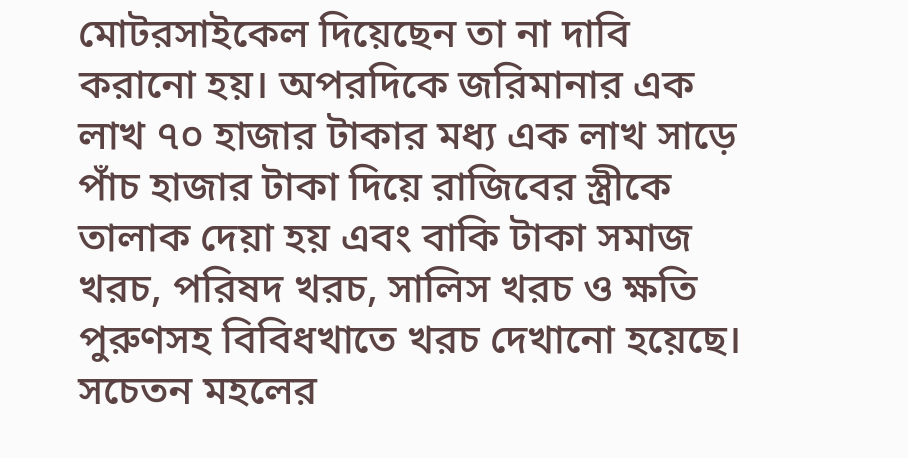মোটরসাইকেল দিয়েছেন তা না দাবি করানো হয়। অপরদিকে জরিমানার এক লাখ ৭০ হাজার টাকার মধ্য এক লাখ সাড়ে পাঁচ হাজার টাকা দিয়ে রাজিবের স্ত্রীকে তালাক দেয়া হয় এবং বাকি টাকা সমাজ খরচ, পরিষদ খরচ, সালিস খরচ ও ক্ষতি পুরুণসহ বিবিধখাতে খরচ দেখানো হয়েছে। সচেতন মহলের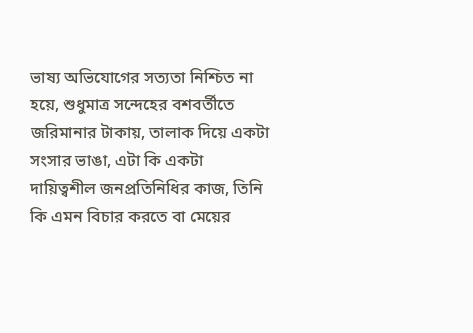ভাষ্য অভিযোগের সত্যতা নিশ্চিত না হয়ে, শুধুমাত্র সন্দেহের বশবর্তীতে জরিমানার টাকায়, তালাক দিয়ে একটা সংসার ভাঙা, এটা কি একটা দায়িত্বশীল জনপ্রতিনিধির কাজ, তিনি কি এমন বিচার করতে বা মেয়ের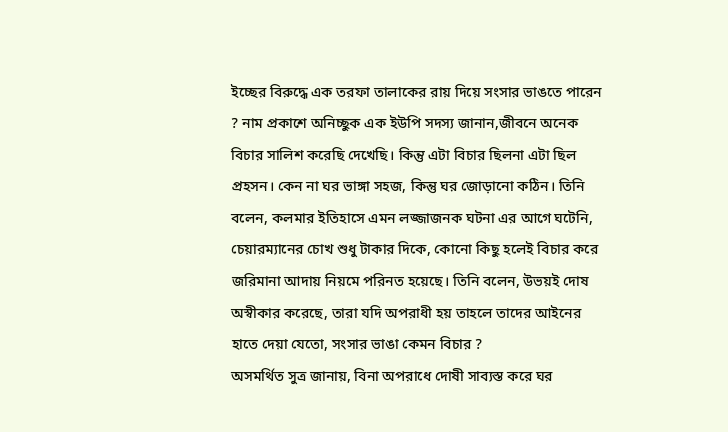ইচ্ছের বিরুদ্ধে এক তরফা তালাকের রায় দিয়ে সংসার ভাঙতে পারেন ? নাম প্রকাশে অনিচ্ছুক এক ইউপি সদস্য জানান,জীবনে অনেক বিচার সালিশ করেছি দেখেছি। কিন্তু এটা বিচার ছিলনা এটা ছিল প্রহসন। কেন না ঘর ভাঙ্গা সহজ, কিন্তু ঘর জোড়ানো কঠিন। তিনি বলেন, কলমার ইতিহাসে এমন লজ্জাজনক ঘটনা এর আগে ঘটেনি, চেয়ারম্যানের চোখ শুধু টাকার দিকে, কোনো কিছু হলেই বিচার করে জরিমানা আদায় নিয়মে পরিনত হয়েছে। তিনি বলেন, উভয়ই দোষ অস্বীকার করেছে, তারা যদি অপরাধী হয় তাহলে তাদের আইনের হাতে দেয়া যেতো, সংসার ভাঙা কেমন বিচার ?
অসমর্থিত সুত্র জানায়, বিনা অপরাধে দোষী সাব্যস্ত করে ঘর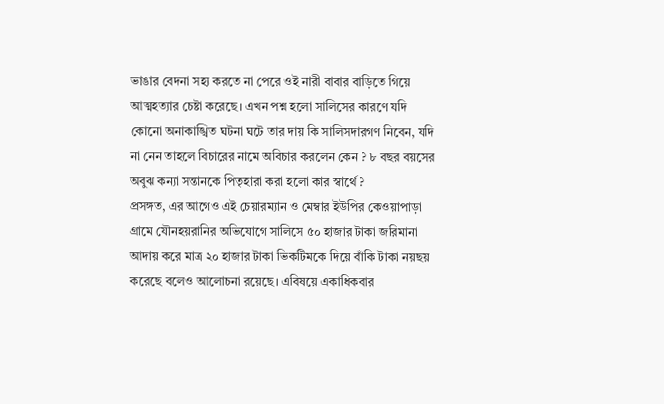ভাঙার বেদনা সহ্য করতে না পেরে ওই নারী বাবার বাড়িতে গিয়ে আত্মহত্যার চেষ্টা করেছে। এখন পশ্ন হলো সালিসের কারণে যদি কোনো অনাকাঙ্খিত ঘটনা ঘটে তার দায় কি সালিসদারগণ নিবেন, যদি না নেন তাহলে বিচারের নামে অবিচার করলেন কেন ? ৮ বছর বয়সের অবুঝ কন্যা সন্তানকে পিতৃহারা করা হলো কার স্বার্থে ?
প্রসঙ্গত, এর আগেও এই চেয়ারম্যান ও মেম্বার ইউপির কেওয়াপাড়া গ্রামে যৌনহয়রানির অভিযোগে সালিসে ৫০ হাজার টাকা জরিমানা আদায় করে মাত্র ২০ হাজার টাকা ভিকটিমকে দিয়ে বাঁকি টাকা নয়ছয় করেছে বলেও আলোচনা রয়েছে। এবিষয়ে একাধিকবার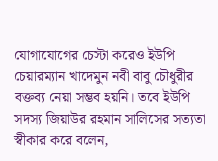যোগাযোগের চেস্টা করেও ইউপি চেয়ারম্যান খাদেমুন নবী বাবু চৌধুরীর বক্তব্য নেয়া সম্ভব হয়নি। তবে ইউপি সদস্য জিয়াউর রহমান সালিসের সত্যতা স্বীকার করে বলেন,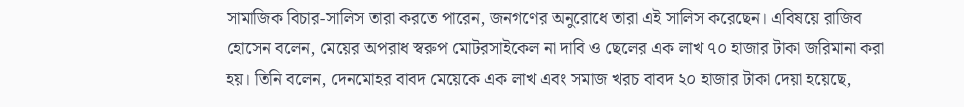সামাজিক বিচার-সালিস তারা করতে পারেন, জনগণের অনুরোধে তারা এই সালিস করেছেন। এবিষয়ে রাজিব হোসেন বলেন, মেয়ের অপরাধ স্বরুপ মোটরসাইকেল না দাবি ও ছেলের এক লাখ ৭০ হাজার টাকা জরিমানা করা হয়। তিনি বলেন, দেনমোহর বাবদ মেয়েকে এক লাখ এবং সমাজ খরচ বাবদ ২০ হাজার টাকা দেয়া হয়েছে,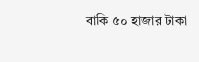বাকি ৫০ হাজার টাকা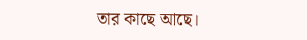তার কাছে আছে।